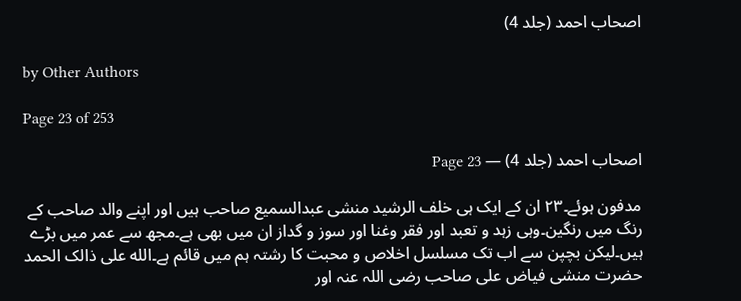اصحاب احمد (جلد 4)

by Other Authors

Page 23 of 253

اصحاب احمد (جلد 4) — Page 23

مدفون ہوئے۔۲۳ ان کے ایک ہی خلف الرشید منشی عبدالسمیع صاحب ہیں اور اپنے والد صاحب کے رنگ میں رنگین۔وہی زہد و تعبد اور فقر وغنا اور سوز و گداز ان میں بھی ہے۔مجھ سے عمر میں بڑے ہیں۔لیکن بچپن سے اب تک مسلسل اخلاص و محبت کا رشتہ ہم میں قائم ہے۔الله علی ذالک الحمد حضرت منشی فیاض علی صاحب رضی اللہ عنہ اور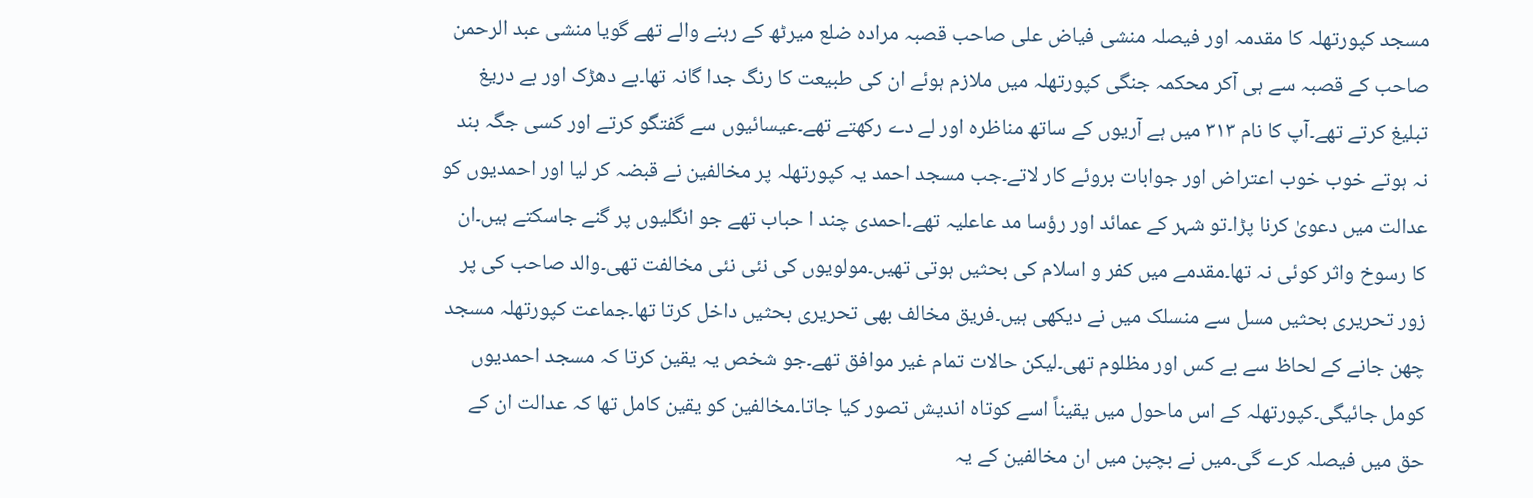مسجد کپورتھلہ کا مقدمہ اور فیصلہ منشی فیاض علی صاحب قصبہ مرادہ ضلع میرٹھ کے رہنے والے تھے گویا منشی عبد الرحمن صاحب کے قصبہ سے ہی آکر محکمہ جنگی کپورتھلہ میں ملازم ہوئے ان کی طبیعت کا رنگ جدا گانہ تھا۔بے دھڑک اور بے دریغ تبلیغ کرتے تھے۔آپ کا نام ۳۱۳ میں ہے آریوں کے ساتھ مناظرہ اور لے دے رکھتے تھے۔عیسائیوں سے گفتگو کرتے اور کسی جگہ بند نہ ہوتے خوب خوب اعتراض اور جوابات بروئے کار لاتے۔جب مسجد احمد یہ کپورتھلہ پر مخالفین نے قبضہ کر لیا اور احمدیوں کو عدالت میں دعویٰ کرنا پڑا۔تو شہر کے عمائد اور رؤسا مد عاعلیہ تھے۔احمدی چند ا حباب تھے جو انگلیوں پر گنے جاسکتے ہیں۔ان کا رسوخ واثر کوئی نہ تھا۔مقدمے میں کفر و اسلام کی بحثیں ہوتی تھیں۔مولویوں کی نئی نئی مخالفت تھی۔والد صاحب کی پر زور تحریری بحثیں مسل سے منسلک میں نے دیکھی ہیں۔فریق مخالف بھی تحریری بحثیں داخل کرتا تھا۔جماعت کپورتھلہ مسجد چھن جانے کے لحاظ سے بے کس اور مظلوم تھی۔لیکن حالات تمام غیر موافق تھے۔جو شخص یہ یقین کرتا کہ مسجد احمدیوں کومل جائیگی۔کپورتھلہ کے اس ماحول میں یقیناً اسے کوتاہ اندیش تصور کیا جاتا۔مخالفین کو یقین کامل تھا کہ عدالت ان کے حق میں فیصلہ کرے گی۔میں نے بچپن میں ان مخالفین کے یہ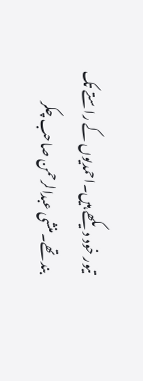تیور خود دیکھے ہیں۔احمدیوں کے راستے تک بند تھے۔منشی عبدالرحمن صاحب چکر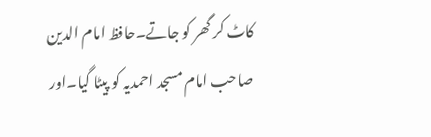کاٹ کر گھر کو جاتے۔حافظ امام الدین صاحب امام مسجد احمدیہ کو پیٹا گیا۔اور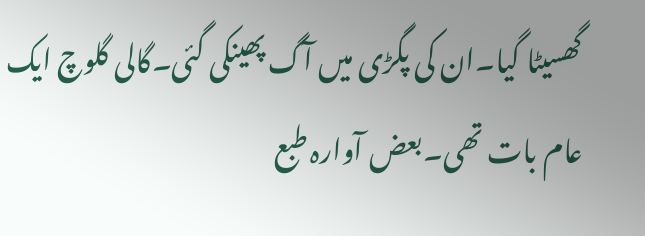گھسیٹا گیا۔ان کی پگڑی میں آگ پھینکی گئی۔گالی گلوچ ایک عام بات تھی۔بعض آوارہ طبع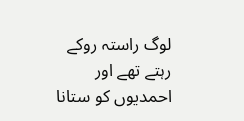لوگ راستہ روکے رہتے تھے اور احمدیوں کو ستانا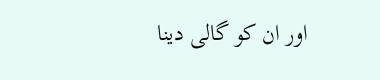اور ان کو گالی دینا